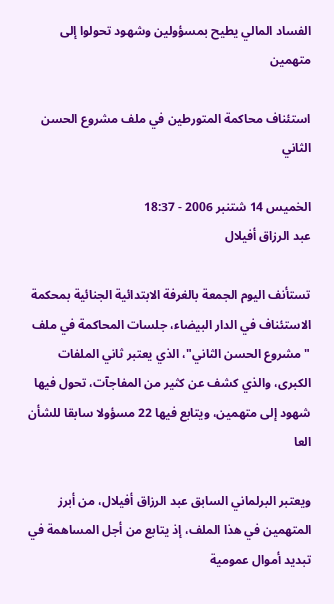الفساد المالي يطيح بمسؤولين وشهود تحولوا إلى متهمين

استئناف محاكمة المتورطين في ملف مشروع الحسن الثاني

الخميس 14 شتنبر 2006 - 18:37
عبد الرزاق أفيلال

تستأنف اليوم الجمعة بالغرفة الابتدائية الجنائية بمحكمة الاستئناف في الدار البيضاء، جلسات المحاكمة في ملف "مشروع الحسن الثاني"، الذي يعتبر ثاني الملفات الكبرى، والذي كشف عن كثير من المفاجآت، تحول فيها شهود إلى متهمين، ويتابع فيها 22 مسؤولا سابقا للشأن العا

ويعتبر البرلماني السابق عبد الرزاق أفيلال، من أبرز المتهمين في هذا الملف، إذ يتابع من أجل المساهمة في تبديد أموال عمومية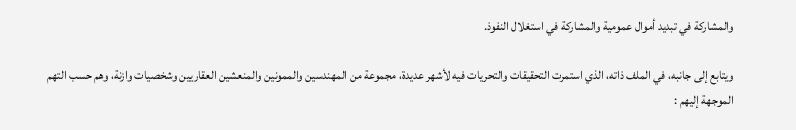والمشاركة في تبديد أموال عمومية والمشاركة في استغلال النفوذ.

ويتابع إلى جانبه، في الملف ذاته، الذي استمرت التحقيقات والتحريات فيه لأشهر عديدة، مجموعة من المهندسين والممونين والمنعشين العقاريين وشخصيات وازنة، وهم حسب التهم الموجهة إليهم :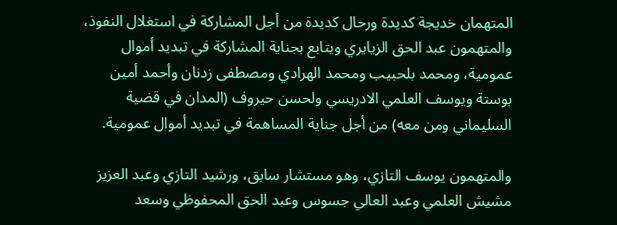المتهمان خديجة كديدة ورحال كديدة من أجل المشاركة في استغلال النفوذ، والمتهمون عبد الحق الزيايري ويتابع بجناية المشاركة في تبديد أموال عمومية، ومحمد بلحبيب ومحمد الهرادي ومصطفى زدنان وأحمد أمين بوستة ويوسف العلمي الادريسي ولحسن حيروف (المدان في قضية السليماني ومن معه) من أجل جناية المساهمة في تبديد أموال عمومية.

والمتهمون يوسف التازي، وهو مستشار سابق، ورشيد التازي وعبد العزيز مشيش العلمي وعبد العالي جسوس وعبد الحق المحفوظي وسعد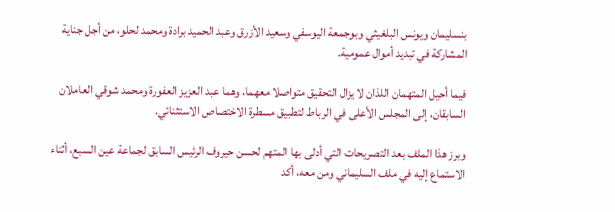بنسليمان ويونس البلغيثي وبوجمعة اليوسفي وسعيد الأزرق وعبد الحميد برادة ومحمد لحلو، من أجل جناية المشاركة في تبديد أموال عمومية.

فيما أحيل المتهمان اللذان لا يزال التحقيق متواصلا معهما، وهما عبد العزيز العفورة ومحمد شوقي العاملان السابقان، إلى المجلس الأعلى في الرباط لتطبيق مسطرة الاختصاص الاستثنائي.

وبرز هذا الملف بعد التصريحات التي أدلى بها المتهم لحسن حيروف الرئيس السابق لجماعة عين السبع، أثناء الاستماع إليه في ملف السليماني ومن معه، أكد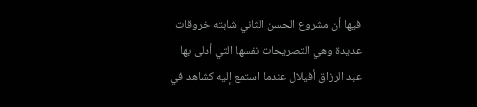فيها أن مشروع الحسن الثاني شابته خروقات عديدة وهي التصريحات نفسها التي أدلى بها عبد الرزاق أفيلال عندما استمع إليه كشاهد في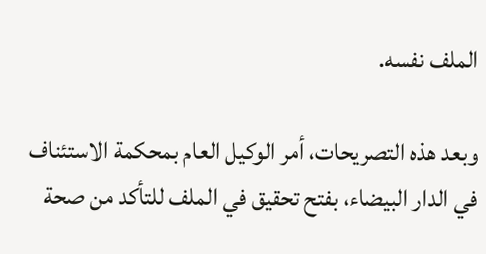الملف نفسه.

وبعد هذه التصريحات، أمر الوكيل العام بمحكمة الاستئناف في الدار البيضاء، بفتح تحقيق في الملف للتأكد من صحة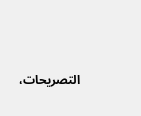التصريحات،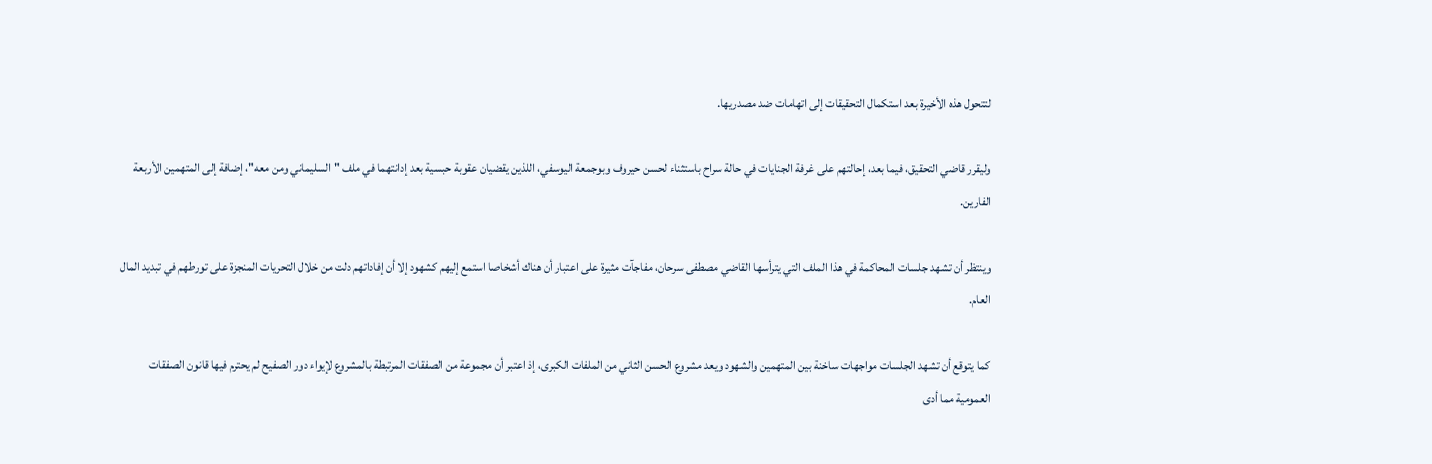لتتحول هذه الأخيرة بعد استكمال التحقيقات إلى اتهامات ضد مصدريها.

وليقرر قاضي التحقيق، فيما بعد، إحالتهم على غرفة الجنايات في حالة سراح باستثناء لحسن حيروف وبوجمعة اليوسفي، اللذين يقضيان عقوبة حبسية بعد إدانتهما في ملف "السليماني ومن معه"، إضافة إلى المتهمين الأربعة الفارين.

وينتظر أن تشهد جلسات المحاكمة في هذا الملف التي يترأسها القاضي مصطفى سرحان، مفاجآت مثيرة على اعتبار أن هناك أشخاصا استمع إليهم كشهود إلا أن إفاداتهم دلت من خلال التحريات المنجزة على تورطهم في تبديد المال العام.

كما يتوقع أن تشهد الجلسات مواجهات ساخنة بين المتهمين والشهود ويعد مشروع الحسن الثاني من الملفات الكبرى، إذ اعتبر أن مجموعة من الصفقات المرتبطة بالمشروع لإيواء دور الصفيح لم يحترم فيها قانون الصفقات العمومية مما أدى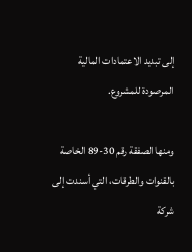إلى تبديد الاعتمادات المالية المرصودة للمشروع.

ومنها الصفقة رقم 30-89 الخاصة بالقنوات والطرقات، التي أسندت إلى شركة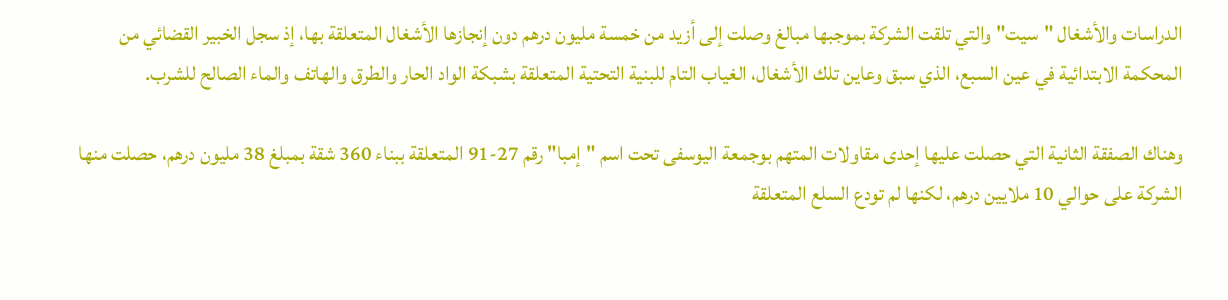الدراسات والأشغال "سيت" والتي تلقت الشركة بموجبها مبالغ وصلت إلى أزيد من خمسة مليون درهم دون إنجازها الأشغال المتعلقة بها، إذ سجل الخبير القضائي من المحكمة الابتدائية في عين السبع، الذي سبق وعاين تلك الأشغال، الغياب التام للبنية التحتية المتعلقة بشبكة الواد الحار والطرق والهاتف والماء الصالح للشرب.

وهناك الصفقة الثانية التي حصلت عليها إحدى مقاولات المتهم بوجمعة اليوسفى تحت اسم "إمبا" رقم 27-91 المتعلقة ببناء 360 شقة بمبلغ 38 مليون درهم، حصلت منها الشركة على حوالي 10 ملايين درهم، لكنها لم تودع السلع المتعلقة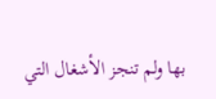بها ولم تنجز الأشغال التي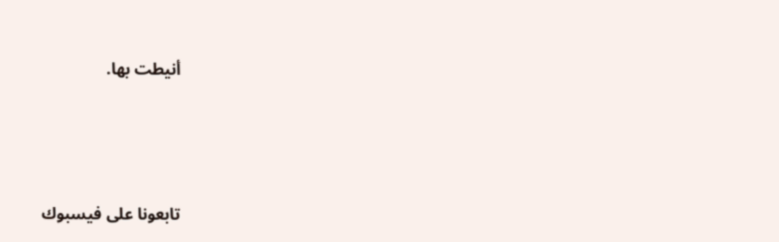أنيطت بها.




تابعونا على فيسبوك